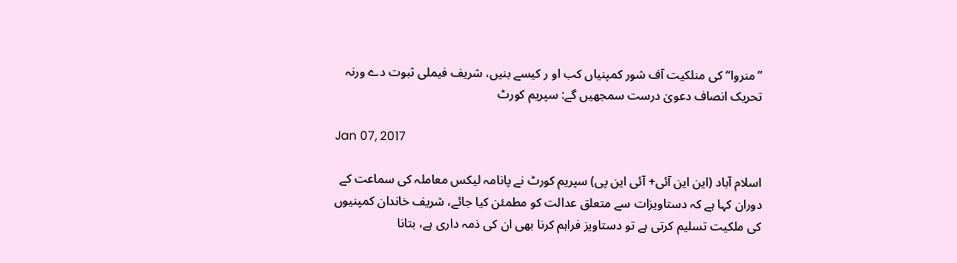”منروا“کی منلکیت آف شور کمپنیاں کب او ر کیسے بنیں، شریف فیملی ثبوت دے ورنہ تحریک انصاف دعویٰ درست سمجھیں گے: سپریم کورٹ

Jan 07, 2017

اسلام آباد (این این آئی+ آئی این پی) سپریم کورٹ نے پانامہ لیکس معاملہ کی سماعت کے دوران کہا ہے کہ دستاویزات سے متعلق عدالت کو مطمئن کیا جائے، شریف خاندان کمپنیوں کی ملکیت تسلیم کرتی ہے تو دستاویز فراہم کرنا بھی ان کی ذمہ داری ہے، بتانا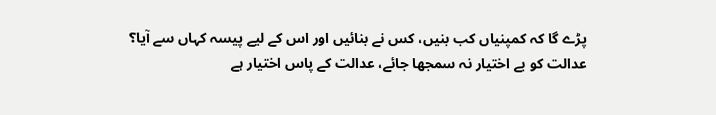پڑے گا کہ کمپنیاں کب بنیں، کس نے بنائیں اور اس کے لیے پیسہ کہاں سے آیا؟ عدالت کو بے اختیار نہ سمجھا جائے، عدالت کے پاس اختیار ہے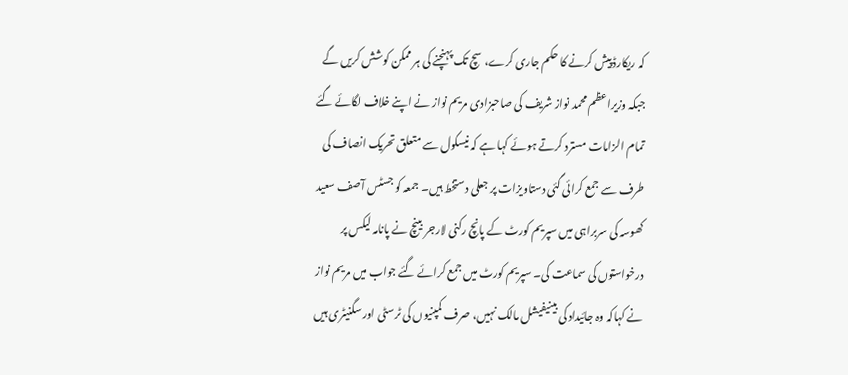کہ ریکارڈ پیش کرنے کا حکم جاری کرے، سچ تک پہنچنے کی ہر ممکن کوشش کریں گے جبکہ وزیراعظم محمد نواز شریف کی صاحبزادی مریم نواز نے اپنے خلاف لگائے گئے تمام الزامات مسترد کرتے ہوئے کہا ہے کہ نیسکول سے متعلق تحریک انصاف کی طرف سے جمع کرائی گئی دستاویزات پر جعلی دستخط ہیں۔ جمعہ کو جسٹس آصف سعید کھوسہ کی سربراہی میں سپریم کورٹ کے پانچ رکنی لارجر بینچ نے پانامہ لیکس پر درخواستوں کی سماعت کی۔ سپریم کورٹ میں جمع کرائے گئے جواب میں مریم نواز نے کہاکہ وہ جائیداد کی بینیفیشل مالک نہیں، صرف کمپنیوں کی ٹرسٹی اور سگنیٹری ہیں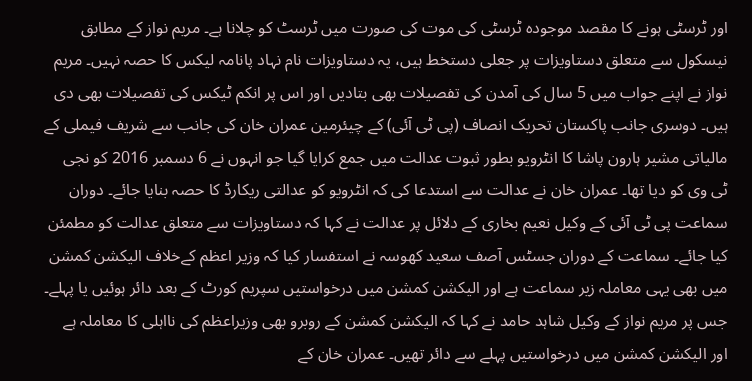اور ٹرسٹی ہونے کا مقصد موجودہ ٹرسٹی کی موت کی صورت میں ٹرسٹ کو چلانا ہے۔ مریم نواز کے مطابق نیسکول سے متعلق دستاویزات پر جعلی دستخط ہیں، یہ دستاویزات نام نہاد پانامہ لیکس کا حصہ نہیں۔ مریم نواز نے اپنے جواب میں 5 سال کی آمدن کی تفصیلات بھی بتادیں اور اس پر انکم ٹیکس کی تفصیلات بھی دی ہیں۔ دوسری جانب پاکستان تحریک انصاف (پی ٹی آئی) کے چیئرمین عمران خان کی جانب سے شریف فیملی کے مالیاتی مشیر ہارون پاشا کا انٹرویو بطور ثبوت عدالت میں جمع کرایا گیا جو انہوں نے 6 دسمبر 2016 کو نجی ٹی وی کو دیا تھا۔ عمران خان نے عدالت سے استدعا کی کہ انٹرویو کو عدالتی ریکارڈ کا حصہ بنایا جائے۔ دوران سماعت پی ٹی آئی کے وکیل نعیم بخاری کے دلائل پر عدالت نے کہا کہ دستاویزات سے متعلق عدالت کو مطمئن کیا جائے۔ سماعت کے دوران جسٹس آصف سعید کھوسہ نے استفسار کیا کہ وزیر اعظم کےخلاف الیکشن کمشن میں بھی یہی معاملہ زیر سماعت ہے اور الیکشن کمشن میں درخواستیں سپریم کورٹ کے بعد دائر ہوئیں یا پہلے۔ جس پر مریم نواز کے وکیل شاہد حامد نے کہا کہ الیکشن کمشن کے روبرو بھی وزیراعظم کی نااہلی کا معاملہ ہے اور الیکشن کمشن میں درخواستیں پہلے سے دائر تھیں۔ عمران خان کے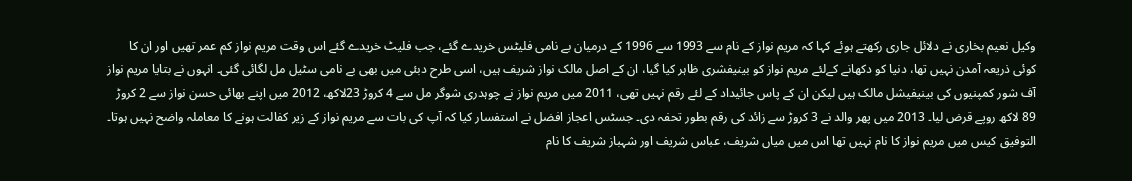وکیل نعیم بخاری نے دلائل جاری رکھتے ہوئے کہا کہ مریم نواز کے نام سے 1993 سے 1996 کے درمیان بے نامی فلیٹس خریدے گئے، جب فلیٹ خریدے گئے اس وقت مریم نواز کم عمر تھیں اور ان کا کوئی ذریعہ آمدن نہیں تھا، دنیا کو دکھانے کےلئے مریم نواز کو بینیفشری ظاہر کیا گیا، ان کے اصل مالک نواز شریف ہیں، اسی طرح دبئی میں بھی بے نامی سٹیل مل لگائی گئی۔ انہوں نے بتایا مریم نواز آف شور کمپنیوں کی بینیفیشل مالک ہیں لیکن ان کے پاس جائیداد کے لئے رقم نہیں تھی، 2011 میں مریم نواز نے چوہدری شوگر مل سے 4 کروڑ 23لاکھ، 2012 میں اپنے بھائی حسن نواز سے 2 کروڑ 89 لاکھ روپے قرض لیا۔ 2013 میں پھر والد نے 3 کروڑ سے زائد کی رقم بطور تحفہ دی۔ جسٹس اعجاز افضل نے استفسار کیا کہ آپ کی بات سے مریم نواز کے زیر کفالت ہونے کا معاملہ واضح نہیں ہوتا۔ التوفیق کیس میں مریم نواز کا نام نہیں تھا اس میں میاں شریف، عباس شریف اور شہباز شریف کا نام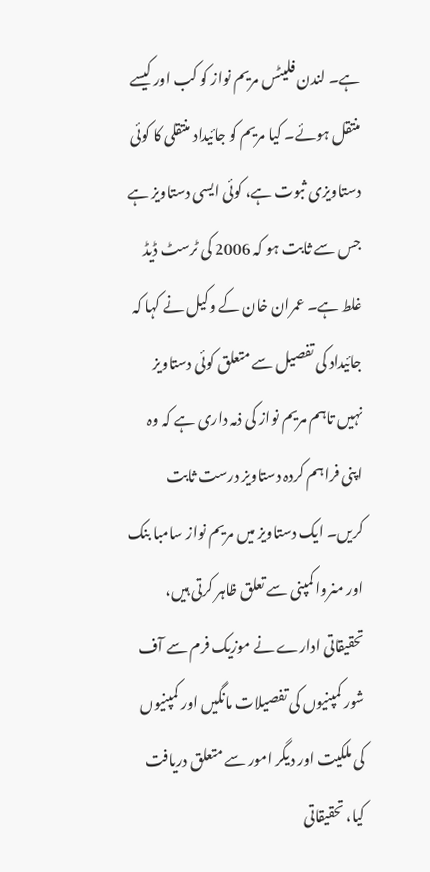ہے۔ لندن فلیٹس مریم نواز کو کب اور کیسے منتقل ہوئے۔ کیا مریم کو جائیداد منتقلی کا کوئی دستاویزی ثبوت ہے، کوئی ایسی دستاویز ہے جس سے ثابت ہو کہ 2006 کی ٹرسٹ ڈیڈ غلط ہے۔ عمران خان کے وکیل نے کہا کہ جائیداد کی تفصیل سے متعلق کوئی دستاویز نہیں تاہم مریم نواز کی ذمہ داری ہے کہ وہ اپنی فراہم کردہ دستاویز درست ثابت کریں۔ ایک دستاویز میں مریم نواز سامبا بنک اور منروا کمپنی سے تعلق ظاہر کرتی ہیں، تحقیقاتی ادارے نے موزیک فرم سے آف شور کمپنیوں کی تفصیلات مانگیں اور کمپنیوں کی ملکیت اور دیگر امور سے متعلق دریافت کیا، تحقیقاتی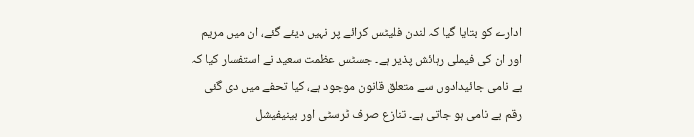ادارے کو بتایا گیا کہ لندن فلیٹس کرائے پر نہیں دیئے گئے، ان میں مریم اور ان کی فیملی رہائش پذیر ہے۔ جسٹس عظمت سعید نے استفسار کیا کہ بے نامی جائیدادوں سے متعلق قانون موجود ہے، کیا تحفے میں دی گئی رقم بے نامی ہو جاتی ہے۔ تنازع صرف ٹرسٹی اور بینیفیشل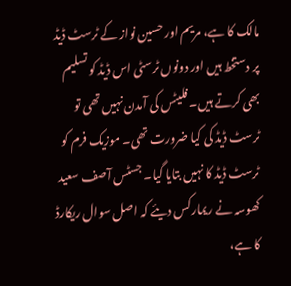مالک کا ہے، مریم اور حسین نواز کے ٹرسٹ ڈیڈ پر دستخط ہیں اور دونوں ٹرسٹی اس ڈیڈ کو تسلیم بھی کرتے ہیں۔ فلیٹس کی آمدن نہیں تھی تو ٹرسٹ ڈیڈ کی کیا ضرورت تھی۔ موزیک فرم کو ٹرسٹ ڈیڈ کا نہیں بتایا گیا۔ جسٹس آصف سعید کھوسہ نے ریمارکس دیئے کہ اصل سوال ریکارڈ کا ہے،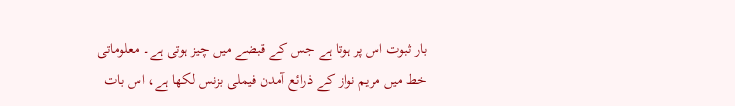بار ثبوت اس پر ہوتا ہے جس کے قبضے میں چیز ہوتی ہے۔ معلوماتی خط میں مریم نواز کے ذرائع آمدن فیملی بزنس لکھا ہے، اس بات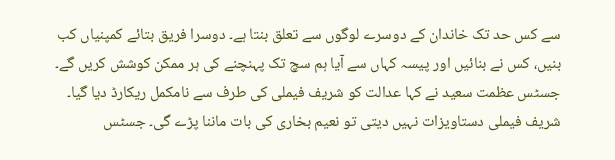سے کس حد تک خاندان کے دوسرے لوگوں سے تعلق بنتا ہے۔ دوسرا فریق بتائے کمپنیاں کب بنیں، کس نے بنائیں اور پیسہ کہاں سے آیا ہم سچ تک پہنچنے کی ہر ممکن کوشش کریں گے۔ جسٹس عظمت سعید نے کہا عدالت کو شریف فیملی کی طرف سے نامکمل ریکارڈ دیا گیا۔ شریف فیملی دستاویزات نہیں دیتی تو نعیم بخاری کی بات ماننا پڑے گی۔ جسٹس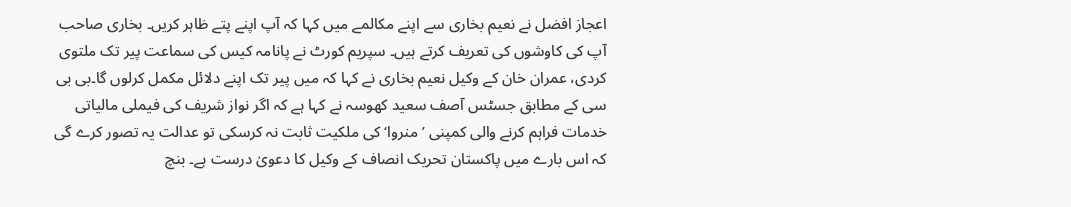اعجاز افضل نے نعیم بخاری سے اپنے مکالمے میں کہا کہ آپ اپنے پتے ظاہر کریں۔ بخاری صاحب آپ کی کاوشوں کی تعریف کرتے ہیں۔ سپریم کورٹ نے پانامہ کیس کی سماعت پیر تک ملتوی کردی، عمران خان کے وکیل نعیم بخاری نے کہا کہ میں پیر تک اپنے دلائل مکمل کرلوں گا۔بی بی سی کے مطابق جسٹس آصف سعید کھوسہ نے کہا ہے کہ اگر نواز شریف کی فیملی مالیاتی خدمات فراہم کرنے والی کمپنی ’منروا‘ کی ملکیت ثابت نہ کرسکی تو عدالت یہ تصور کرے گی کہ اس بارے میں پاکستان تحریک انصاف کے وکیل کا دعویٰ درست ہے۔ بنچ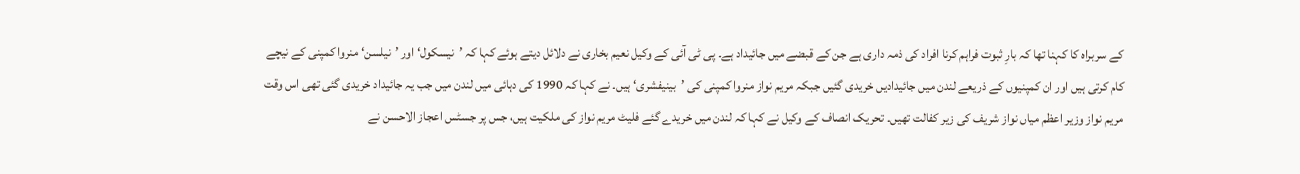کے سربراہ کا کہنا تھا کہ بارِ ثبوت فراہم کرنا افراد کی ذمہ داری ہے جن کے قبضے میں جائیداد ہے۔ پی ٹی آئی کے وکیل نعیم بخاری نے دلائل دیتے ہوئے کہا کہ ’نیسکول‘ اور ’نیلسن‘ منروا کمپنی کے نیچے کام کرتی ہیں اور ان کمپنیوں کے ذریعے لندن میں جائیدادیں خریدی گئیں جبکہ مریم نواز منروا کمپنی کی ’بینیفشری‘ ہیں۔ نے کہا کہ 1990 کی دہائی میں لندن میں جب یہ جائیداد خریدی گئی تھی اس وقت مریم نواز وزیر اعظم میاں نواز شریف کی زیر کفالت تھیں۔ تحریک انصاف کے وکیل نے کہا کہ لندن میں خریدے گئے فلیٹ مریم نواز کی ملکیت ہیں، جس پر جسٹس اعجاز الاحسن نے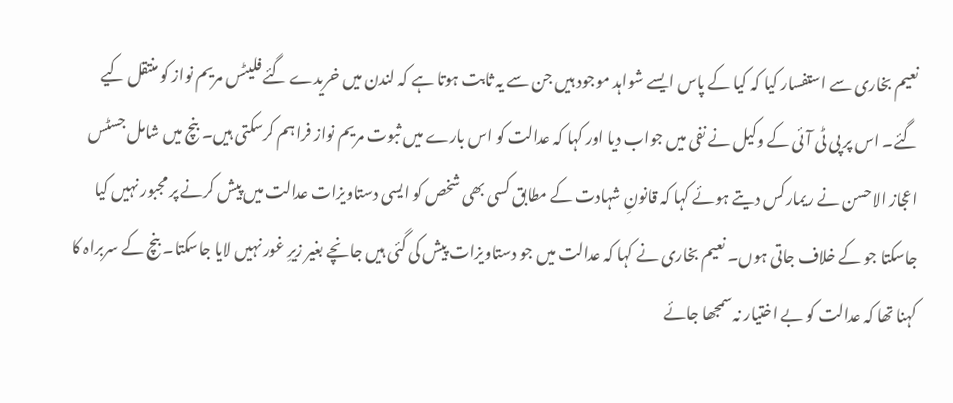نعیم بخاری سے استفسار کیا کہ کیا کے پاس ایسے شواہد موجود ہیں جن سے یہ ثابت ہوتا ہے کہ لندن میں خریدے گئے فلیٹس مریم نواز کو منتقل کیے گئے۔ اس پر پی ٹی آئی کے وکیل نے نفی میں جواب دیا اور کہا کہ عدالت کو اس بارے میں ثبوت مریم نواز فراہم کرسکتی ہیں۔ بنچ میں شامل جسٹس اعجاز الاحسن نے ریمارکس دیتے ہوئے کہا کہ قانونِ شہادت کے مطابق کسی بھی شخص کو ایسی دستاویزات عدالت میں پیش کرنے پر مجبور نہیں کیا جاسکتا جو کے خلاف جاتی ہوں۔ نعیم بخاری نے کہا کہ عدالت میں جو دستاویزات پیش کی گئی ہیں جانچے بغیر زیرِ غور نہیں لایا جاسکتا۔ بنچ کے سربراہ کا کہنا تھا کہ عدالت کو بے اختیار نہ سمجھا جائے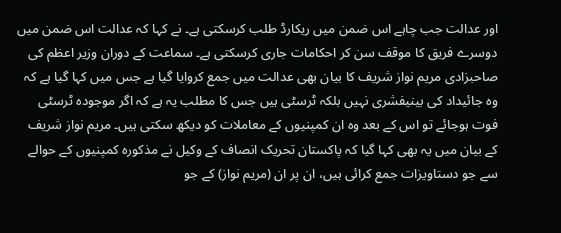اور عدالت جب چاہے اس ضمن میں ریکارڈ طلب کرسکتی ہے۔ نے کہا کہ عدالت اس ضمن میں دوسرے فریق کا موقف سن کر احکامات جاری کرسکتی ہے۔ سماعت کے دوران وزیر اعظم کی صاحبزادی مریم نواز شریف کا بیان بھی عدالت میں جمع کروایا گیا ہے جس میں کہا گیا ہے کہ وہ جائیداد کی بینیفشری نہیں بلکہ ٹرسٹی ہیں جس کا مطلب یہ ہے کہ اگر موجودہ ٹرسٹی فوت ہوجائے تو اس کے بعد وہ ان کمپنیوں کے معاملات کو دیکھ سکتی ہیں۔ مریم نواز شریف کے بیان میں یہ بھی کہا گیا کہ پاکستان تحریک انصاف کے وکیل نے مذکورہ کمپنیوں کے حوالے سے جو دستاویزات جمع کرائی ہیں، ان پر ان (مریم نواز) کے جو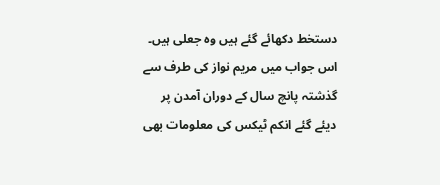دستخط دکھائے گئے ہیں وہ جعلی ہیں۔ اس جواب میں مریم نواز کی طرف سے گذشتہ پانچ سال کے دوران آمدن پر دیئے گئے انکم ٹیکس کی معلومات بھی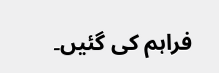فراہم کی گئیں۔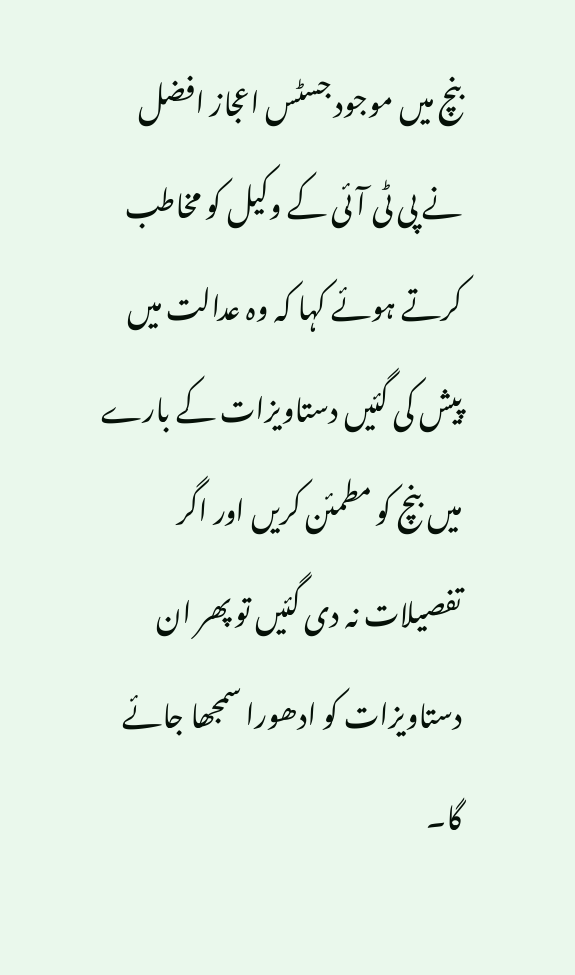بنچ میں موجود جسٹس اعجاز افضل نے پی ٹی آئی کے وکیل کو مخاطب کرتے ہوئے کہا کہ وہ عدالت میں پیش کی گئیں دستاویزات کے بارے میں بنچ کو مطمئن کریں اور اگر تفصیلات نہ دی گئیں تو پھر ان دستاویزات کو ادھورا سمجھا جائے گا۔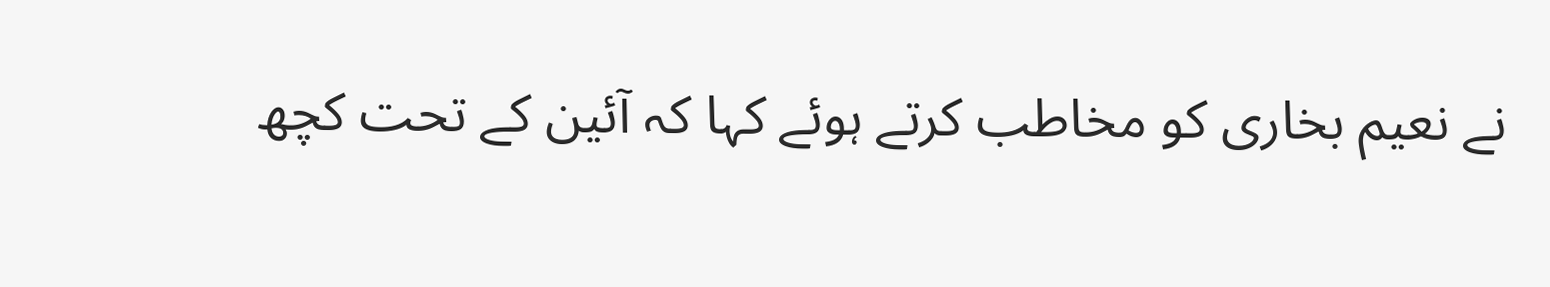نے نعیم بخاری کو مخاطب کرتے ہوئے کہا کہ آئین کے تحت کچھ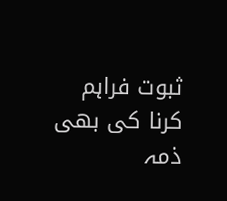ثبوت فراہم کرنا کی بھی ذمہ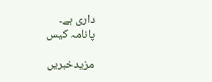داری ہے۔
پانامہ کیس

مزیدخبریں